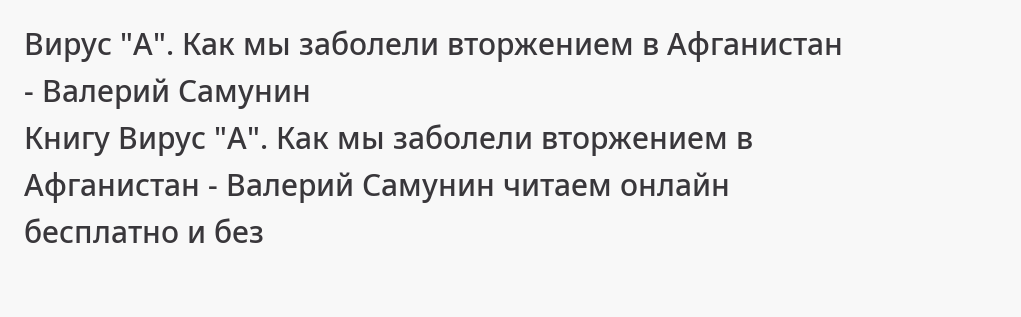Вирус "А". Как мы заболели вторжением в Афганистан - Валерий Самунин
Книгу Вирус "А". Как мы заболели вторжением в Афганистан - Валерий Самунин читаем онлайн бесплатно и без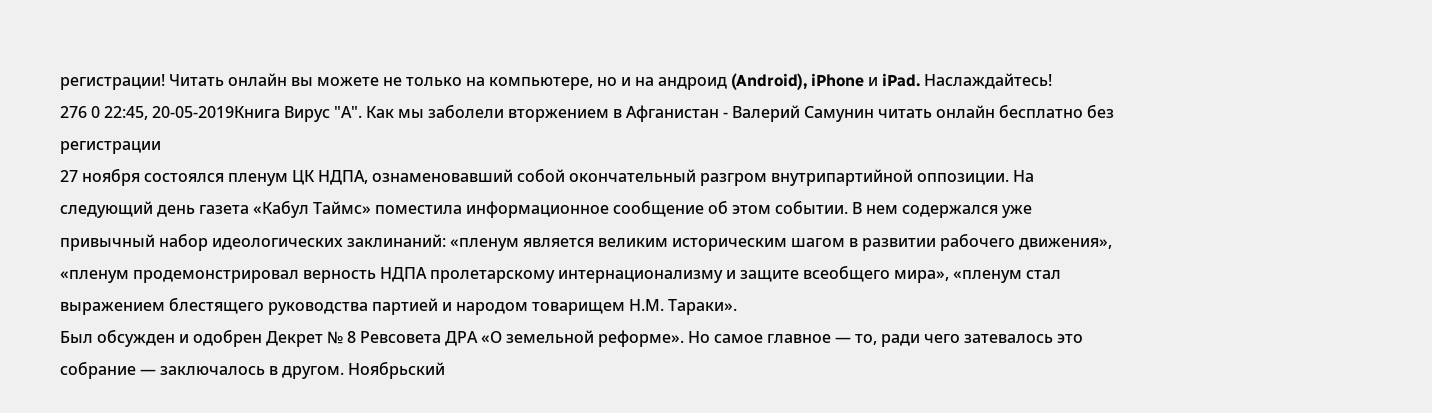регистрации! Читать онлайн вы можете не только на компьютере, но и на андроид (Android), iPhone и iPad. Наслаждайтесь!
276 0 22:45, 20-05-2019Книга Вирус "А". Как мы заболели вторжением в Афганистан - Валерий Самунин читать онлайн бесплатно без регистрации
27 ноября состоялся пленум ЦК НДПА, ознаменовавший собой окончательный разгром внутрипартийной оппозиции. На следующий день газета «Кабул Таймс» поместила информационное сообщение об этом событии. В нем содержался уже привычный набор идеологических заклинаний: «пленум является великим историческим шагом в развитии рабочего движения», «пленум продемонстрировал верность НДПА пролетарскому интернационализму и защите всеобщего мира», «пленум стал выражением блестящего руководства партией и народом товарищем Н.М. Тараки».
Был обсужден и одобрен Декрет № 8 Ревсовета ДРА «О земельной реформе». Но самое главное — то, ради чего затевалось это собрание — заключалось в другом. Ноябрьский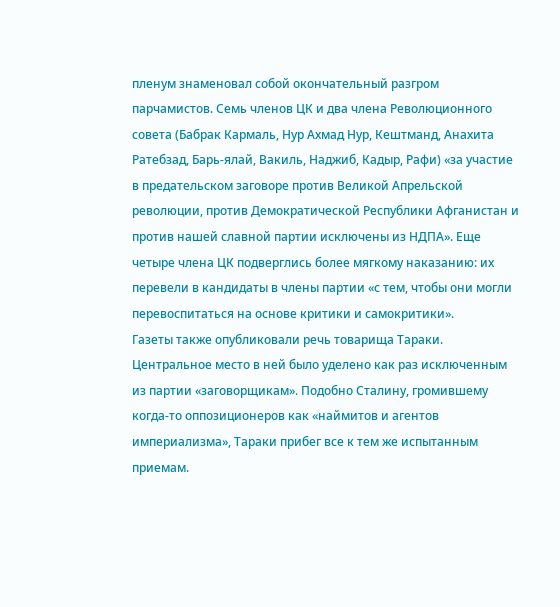пленум знаменовал собой окончательный разгром парчамистов. Семь членов ЦК и два члена Революционного совета (Бабрак Кармаль, Нур Ахмад Нур, Кештманд, Анахита Ратебзад, Барь-ялай, Вакиль, Наджиб, Кадыр, Рафи) «за участие в предательском заговоре против Великой Апрельской революции, против Демократической Республики Афганистан и против нашей славной партии исключены из НДПА». Еще четыре члена ЦК подверглись более мягкому наказанию: их перевели в кандидаты в члены партии «с тем, чтобы они могли перевоспитаться на основе критики и самокритики».
Газеты также опубликовали речь товарища Тараки. Центральное место в ней было уделено как раз исключенным из партии «заговорщикам». Подобно Сталину, громившему когда-то оппозиционеров как «наймитов и агентов империализма», Тараки прибег все к тем же испытанным приемам.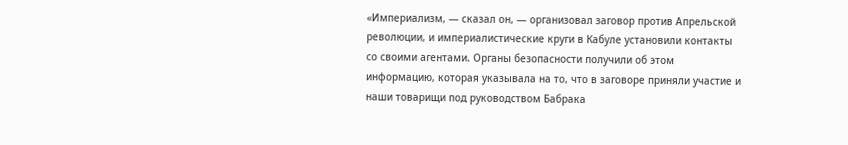«Империализм, — сказал он, — организовал заговор против Апрельской революции, и империалистические круги в Кабуле установили контакты со своими агентами. Органы безопасности получили об этом информацию, которая указывала на то, что в заговоре приняли участие и наши товарищи под руководством Бабрака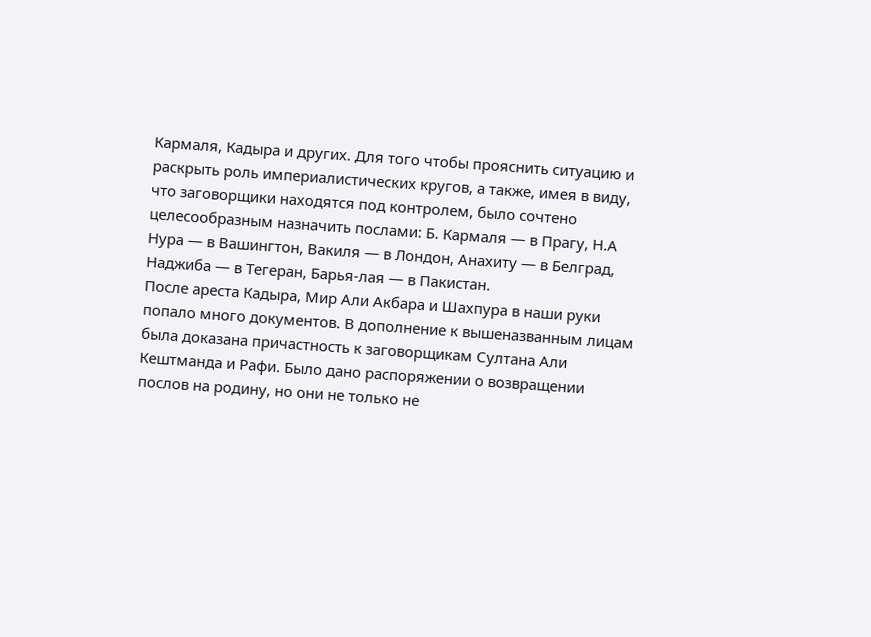Кармаля, Кадыра и других. Для того чтобы прояснить ситуацию и раскрыть роль империалистических кругов, а также, имея в виду, что заговорщики находятся под контролем, было сочтено целесообразным назначить послами: Б. Кармаля — в Прагу, Н.А Нура — в Вашингтон, Вакиля — в Лондон, Анахиту — в Белград, Наджиба — в Тегеран, Барья-лая — в Пакистан.
После ареста Кадыра, Мир Али Акбара и Шахпура в наши руки попало много документов. В дополнение к вышеназванным лицам была доказана причастность к заговорщикам Султана Али Кештманда и Рафи. Было дано распоряжении о возвращении послов на родину, но они не только не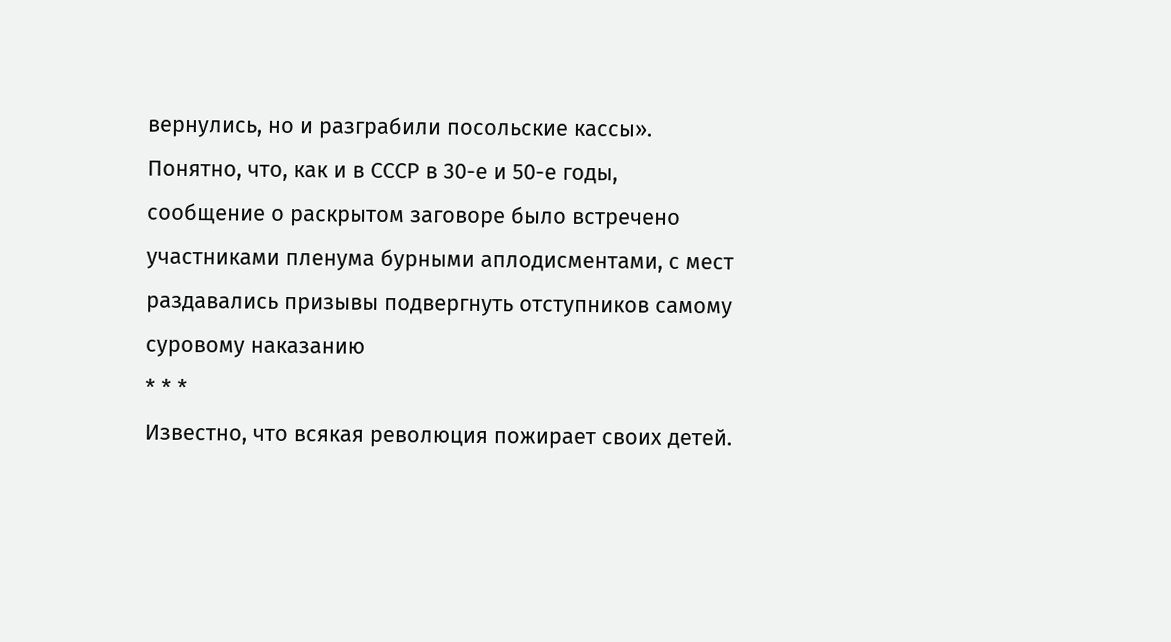вернулись, но и разграбили посольские кассы».
Понятно, что, как и в СССР в 30-е и 50-е годы, сообщение о раскрытом заговоре было встречено участниками пленума бурными аплодисментами, с мест раздавались призывы подвергнуть отступников самому суровому наказанию
* * *
Известно, что всякая революция пожирает своих детей.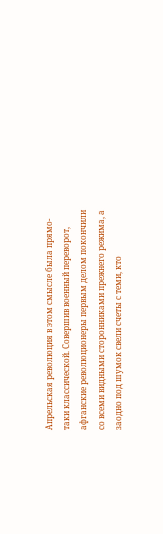Апрельская революция в этом смысле была прямо-таки классической. Совершив военный переворот, афганские революционеры первым делом покончили со всеми видными сторонниками прежнего режима, а заодно под шумок свели счеты с теми, кто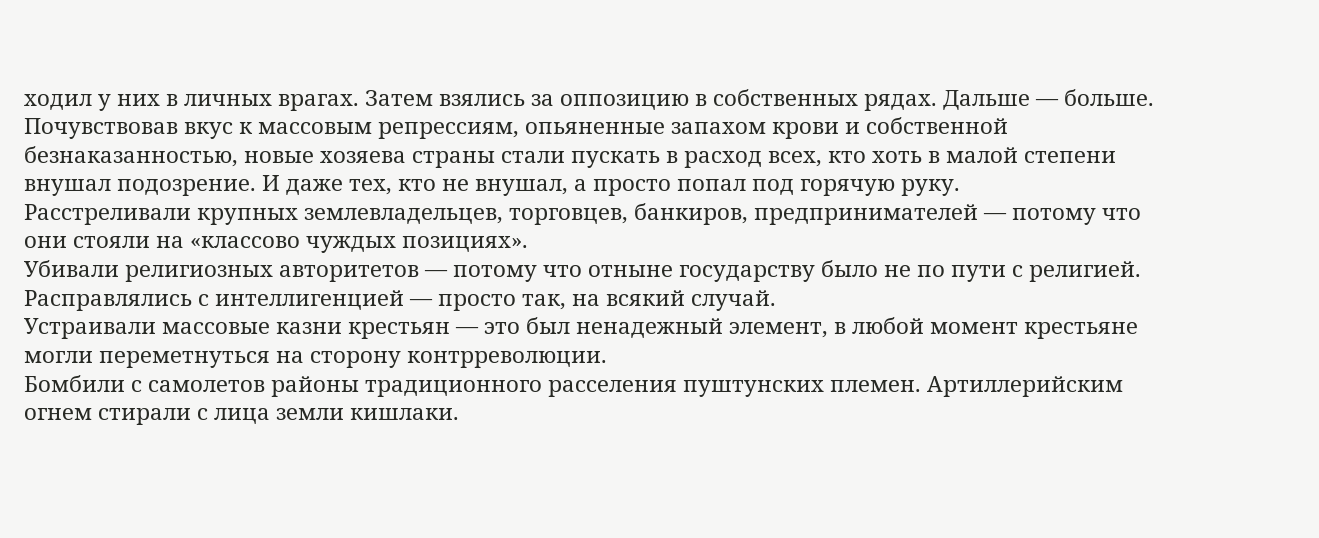ходил у них в личных врагах. Затем взялись за оппозицию в собственных рядах. Дальше — больше. Почувствовав вкус к массовым репрессиям, опьяненные запахом крови и собственной безнаказанностью, новые хозяева страны стали пускать в расход всех, кто хоть в малой степени внушал подозрение. И даже тех, кто не внушал, а просто попал под горячую руку.
Расстреливали крупных землевладельцев, торговцев, банкиров, предпринимателей — потому что они стояли на «классово чуждых позициях».
Убивали религиозных авторитетов — потому что отныне государству было не по пути с религией.
Расправлялись с интеллигенцией — просто так, на всякий случай.
Устраивали массовые казни крестьян — это был ненадежный элемент, в любой момент крестьяне могли переметнуться на сторону контрреволюции.
Бомбили с самолетов районы традиционного расселения пуштунских племен. Артиллерийским огнем стирали с лица земли кишлаки.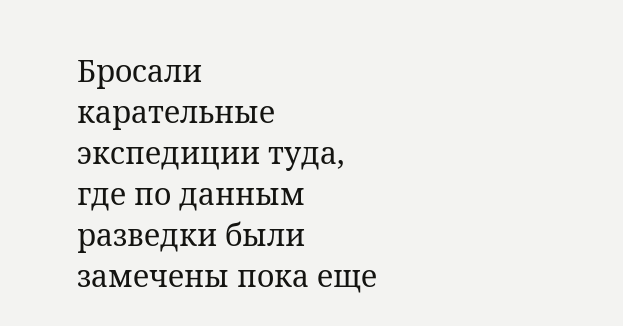Бросали карательные экспедиции туда, где по данным разведки были замечены пока еще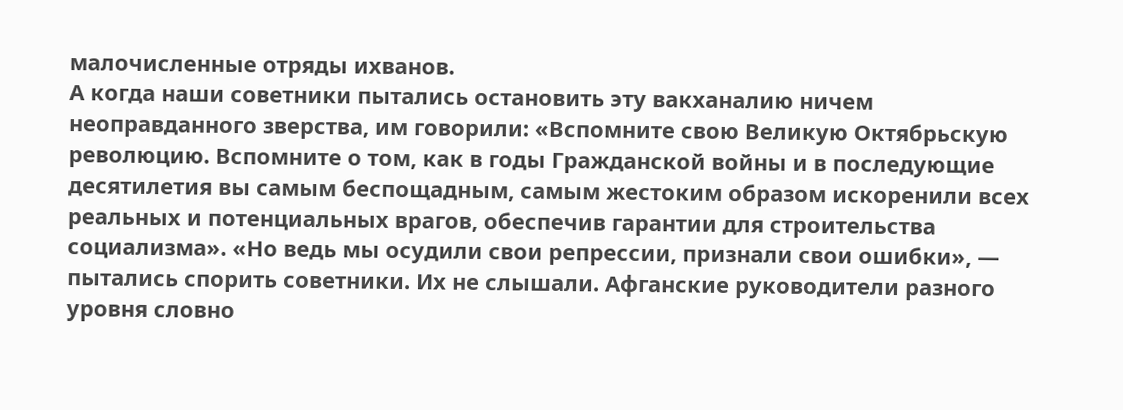малочисленные отряды ихванов.
А когда наши советники пытались остановить эту вакханалию ничем неоправданного зверства, им говорили: «Вспомните свою Великую Октябрьскую революцию. Вспомните о том, как в годы Гражданской войны и в последующие десятилетия вы самым беспощадным, самым жестоким образом искоренили всех реальных и потенциальных врагов, обеспечив гарантии для строительства социализма». «Но ведь мы осудили свои репрессии, признали свои ошибки», — пытались спорить советники. Их не слышали. Афганские руководители разного уровня словно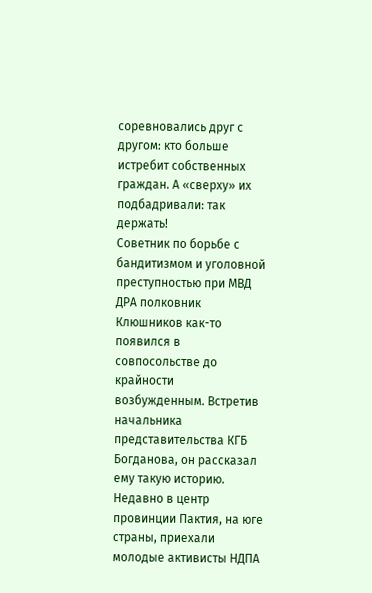соревновались друг с другом: кто больше истребит собственных граждан. А «сверху» их подбадривали: так держать!
Советник по борьбе с бандитизмом и уголовной преступностью при МВД ДРА полковник Клюшников как-то появился в совпосольстве до крайности возбужденным. Встретив начальника представительства КГБ Богданова, он рассказал ему такую историю.
Недавно в центр провинции Пактия, на юге страны, приехали молодые активисты НДПА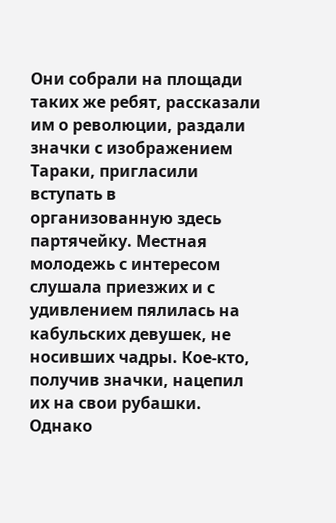Они собрали на площади таких же ребят, рассказали им о революции, раздали значки с изображением Тараки, пригласили вступать в организованную здесь партячейку. Местная молодежь с интересом слушала приезжих и с удивлением пялилась на кабульских девушек, не носивших чадры. Кое-кто, получив значки, нацепил их на свои рубашки. Однако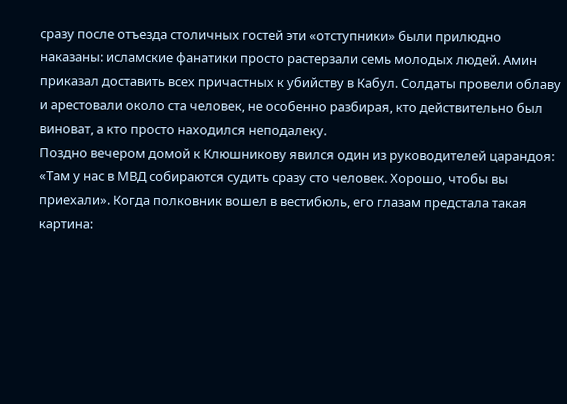сразу после отъезда столичных гостей эти «отступники» были прилюдно наказаны: исламские фанатики просто растерзали семь молодых людей. Амин приказал доставить всех причастных к убийству в Кабул. Солдаты провели облаву и арестовали около ста человек, не особенно разбирая, кто действительно был виноват, а кто просто находился неподалеку.
Поздно вечером домой к Клюшникову явился один из руководителей царандоя: «Там у нас в МВД собираются судить сразу сто человек. Хорошо, чтобы вы приехали». Когда полковник вошел в вестибюль, его глазам предстала такая картина: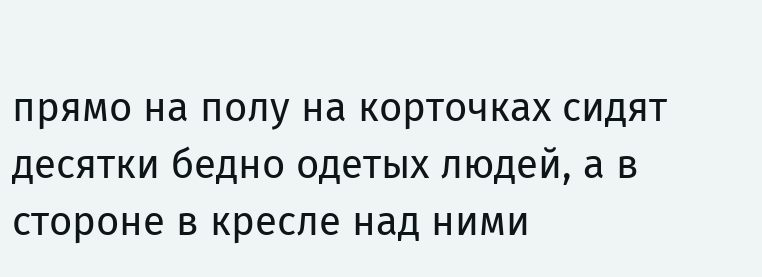прямо на полу на корточках сидят десятки бедно одетых людей, а в стороне в кресле над ними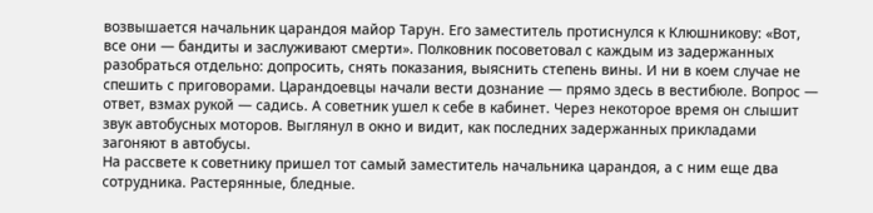возвышается начальник царандоя майор Тарун. Его заместитель протиснулся к Клюшникову: «Вот, все они — бандиты и заслуживают смерти». Полковник посоветовал с каждым из задержанных разобраться отдельно: допросить, снять показания, выяснить степень вины. И ни в коем случае не спешить с приговорами. Царандоевцы начали вести дознание — прямо здесь в вестибюле. Вопрос — ответ, взмах рукой — садись. А советник ушел к себе в кабинет. Через некоторое время он слышит звук автобусных моторов. Выглянул в окно и видит, как последних задержанных прикладами загоняют в автобусы.
На рассвете к советнику пришел тот самый заместитель начальника царандоя, а с ним еще два сотрудника. Растерянные, бледные.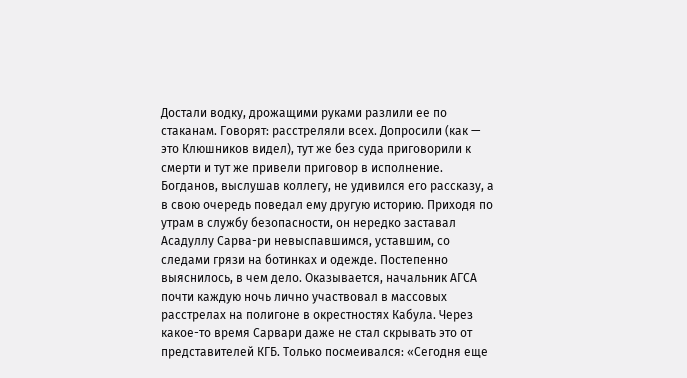Достали водку, дрожащими руками разлили ее по стаканам. Говорят: расстреляли всех. Допросили (как — это Клюшников видел), тут же без суда приговорили к смерти и тут же привели приговор в исполнение.
Богданов, выслушав коллегу, не удивился его рассказу, а в свою очередь поведал ему другую историю. Приходя по утрам в службу безопасности, он нередко заставал Асадуллу Сарва-ри невыспавшимся, уставшим, со следами грязи на ботинках и одежде. Постепенно выяснилось, в чем дело. Оказывается, начальник АГСА почти каждую ночь лично участвовал в массовых расстрелах на полигоне в окрестностях Кабула. Через какое-то время Сарвари даже не стал скрывать это от представителей КГБ. Только посмеивался: «Сегодня еще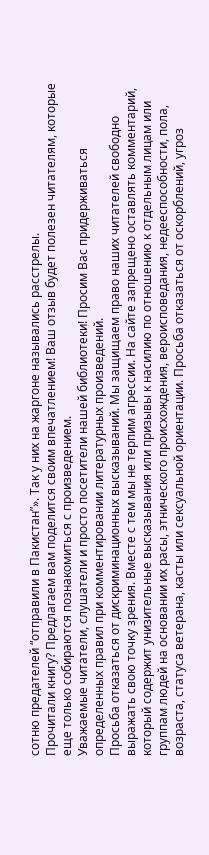сотню предателей “отправили в Пакистан”». Так у них на жаргоне назывались расстрелы.
Прочитали книгу? Предлагаем вам поделится своим впечатлением! Ваш отзыв будет полезен читателям, которые еще только собираются познакомиться с произведением.
Уважаемые читатели, слушатели и просто посетители нашей библиотеки! Просим Вас придерживаться определенных правил при комментировании литературных произведений.
Просьба отказаться от дискриминационных высказываний. Мы защищаем право наших читателей свободно выражать свою точку зрения. Вместе с тем мы не терпим агрессии. На сайте запрещено оставлять комментарий, который содержит унизительные высказывания или призывы к насилию по отношению к отдельным лицам или группам людей на основании их расы, этнического происхождения, вероисповедания, недееспособности, пола, возраста, статуса ветерана, касты или сексуальной ориентации. Просьба отказаться от оскорблений, угроз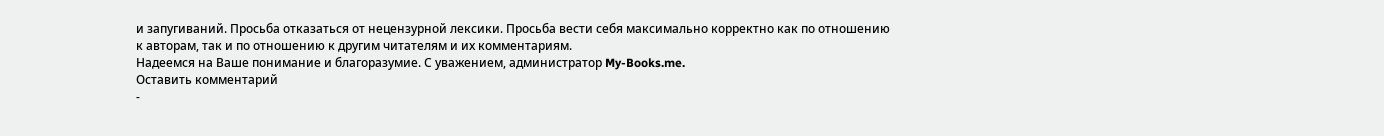и запугиваний. Просьба отказаться от нецензурной лексики. Просьба вести себя максимально корректно как по отношению к авторам, так и по отношению к другим читателям и их комментариям.
Надеемся на Ваше понимание и благоразумие. С уважением, администратор My-Books.me.
Оставить комментарий
-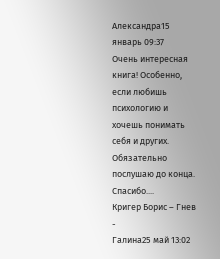Александра15 январь 09:37
Очень интересная книга! Особенно, если любишь психологию и хочешь понимать себя и других. Обязательно послушаю до конца. Спасибо....
Кригер Борис – Гнев
-
Галина25 май 13:02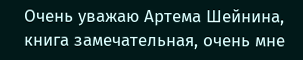Очень уважаю Артема Шейнина, книга замечательная, очень мне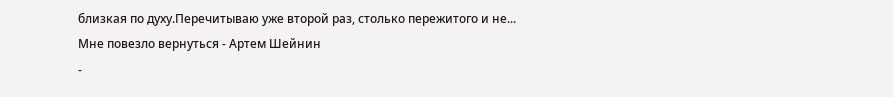близкая по духу.Перечитываю уже второй раз, столько пережитого и не...
Мне повезло вернуться - Артем Шейнин
-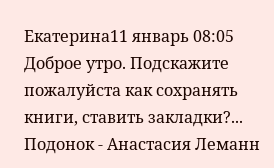Екатерина11 январь 08:05
Доброе утро. Подскажите пожалуйста как сохранять книги, ставить закладки?...
Подонок - Анастасия Леманн